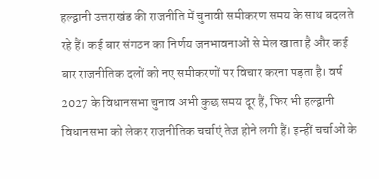हल्द्वानी उत्तराखंड की राजनीति में चुनावी समीकरण समय के साथ बदलते रहे हैं। कई बार संगठन का निर्णय जनभावनाओं से मेल खाता है और कई बार राजनीतिक दलों को नए समीकरणों पर विचार करना पड़ता है। वर्ष 2027 के विधानसभा चुनाव अभी कुछ समय दूर हैं, फिर भी हल्द्वानी विधानसभा को लेकर राजनीतिक चर्चाएं तेज होने लगी हैं। इन्हीं चर्चाओं के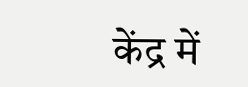केंद्र में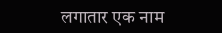लगातार एक नाम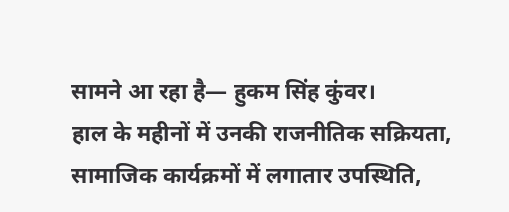सामने आ रहा है— हुकम सिंह कुंवर।
हाल के महीनों में उनकी राजनीतिक सक्रियता, सामाजिक कार्यक्रमों में लगातार उपस्थिति,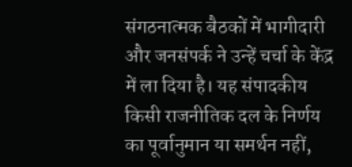संगठनात्मक बैठकों में भागीदारी और जनसंपर्क ने उन्हें चर्चा के केंद्र में ला दिया है। यह संपादकीय किसी राजनीतिक दल के निर्णय का पूर्वानुमान या समर्थन नहीं,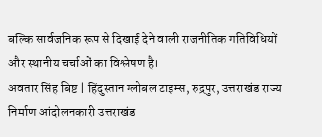बल्कि सार्वजनिक रूप से दिखाई देने वाली राजनीतिक गतिविधियों और स्थानीय चर्चाओं का विश्लेषण है।
अवतार सिंह बिष्ट | हिंदुस्तान ग्लोबल टाइम्स, रुद्रपुर, उत्तराखंड राज्य निर्माण आंदोलनकारी उत्तराखंड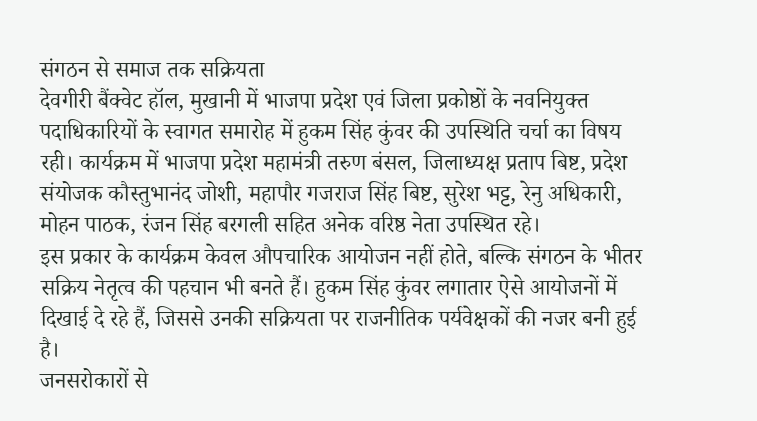संगठन से समाज तक सक्रियता
देवगीरी बैंक्वेट हॉल, मुखानी में भाजपा प्रदेश एवं जिला प्रकोष्ठों के नवनियुक्त पदाधिकारियों के स्वागत समारोह में हुकम सिंह कुंवर की उपस्थिति चर्चा का विषय रही। कार्यक्रम में भाजपा प्रदेश महामंत्री तरुण बंसल, जिलाध्यक्ष प्रताप बिष्ट, प्रदेश संयोजक कौस्तुभानंद जोशी, महापौर गजराज सिंह बिष्ट, सुरेश भट्ट, रेनु अधिकारी, मोहन पाठक, रंजन सिंह बरगली सहित अनेक वरिष्ठ नेता उपस्थित रहे।
इस प्रकार के कार्यक्रम केवल औपचारिक आयोजन नहीं होते, बल्कि संगठन के भीतर सक्रिय नेतृत्व की पहचान भी बनते हैं। हुकम सिंह कुंवर लगातार ऐसे आयोजनों में दिखाई दे रहे हैं, जिससे उनकी सक्रियता पर राजनीतिक पर्यवेक्षकों की नजर बनी हुई है।
जनसरोकारों से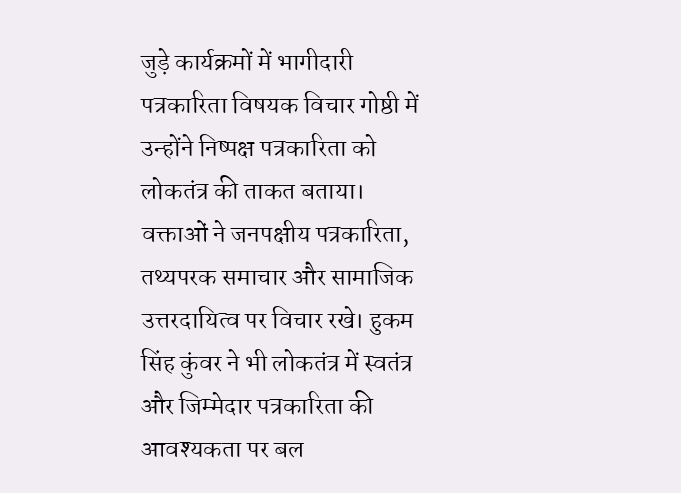जुड़े कार्यक्रमों में भागीदारी
पत्रकारिता विषयक विचार गोष्ठी में उन्होंने निष्पक्ष पत्रकारिता को लोकतंत्र की ताकत बताया। वक्ताओं ने जनपक्षीय पत्रकारिता, तथ्यपरक समाचार और सामाजिक उत्तरदायित्व पर विचार रखे। हुकम सिंह कुंवर ने भी लोकतंत्र में स्वतंत्र और जिम्मेदार पत्रकारिता की आवश्यकता पर बल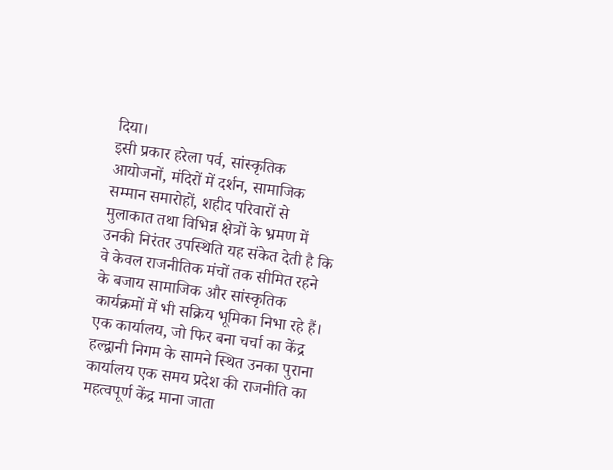दिया।
इसी प्रकार हरेला पर्व, सांस्कृतिक आयोजनों, मंदिरों में दर्शन, सामाजिक सम्मान समारोहों, शहीद परिवारों से मुलाकात तथा विभिन्न क्षेत्रों के भ्रमण में उनकी निरंतर उपस्थिति यह संकेत देती है कि वे केवल राजनीतिक मंचों तक सीमित रहने के बजाय सामाजिक और सांस्कृतिक कार्यक्रमों में भी सक्रिय भूमिका निभा रहे हैं।
एक कार्यालय, जो फिर बना चर्चा का केंद्र
हल्द्वानी निगम के सामने स्थित उनका पुराना कार्यालय एक समय प्रदेश की राजनीति का महत्वपूर्ण केंद्र माना जाता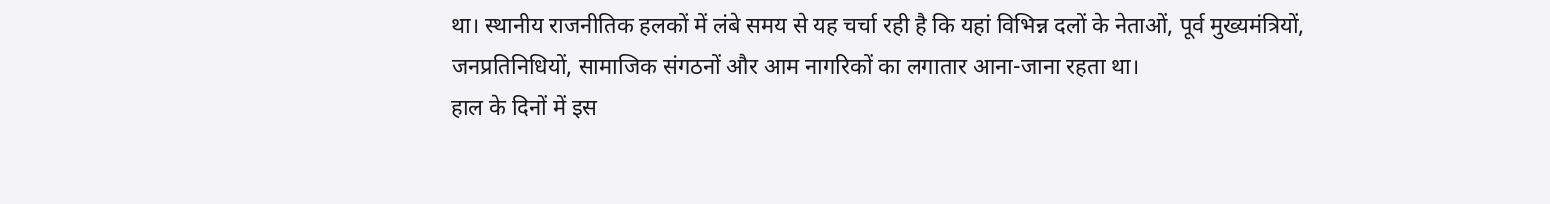था। स्थानीय राजनीतिक हलकों में लंबे समय से यह चर्चा रही है कि यहां विभिन्न दलों के नेताओं, पूर्व मुख्यमंत्रियों, जनप्रतिनिधियों, सामाजिक संगठनों और आम नागरिकों का लगातार आना-जाना रहता था।
हाल के दिनों में इस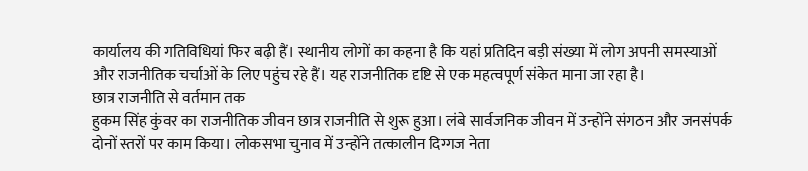कार्यालय की गतिविधियां फिर बढ़ी हैं। स्थानीय लोगों का कहना है कि यहां प्रतिदिन बड़ी संख्या में लोग अपनी समस्याओं और राजनीतिक चर्चाओं के लिए पहुंच रहे हैं। यह राजनीतिक दृष्टि से एक महत्वपूर्ण संकेत माना जा रहा है।
छात्र राजनीति से वर्तमान तक
हुकम सिंह कुंवर का राजनीतिक जीवन छात्र राजनीति से शुरू हुआ। लंबे सार्वजनिक जीवन में उन्होंने संगठन और जनसंपर्क दोनों स्तरों पर काम किया। लोकसभा चुनाव में उन्होंने तत्कालीन दिग्गज नेता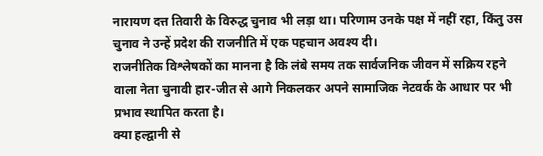नारायण दत्त तिवारी के विरुद्ध चुनाव भी लड़ा था। परिणाम उनके पक्ष में नहीं रहा, किंतु उस चुनाव ने उन्हें प्रदेश की राजनीति में एक पहचान अवश्य दी।
राजनीतिक विश्लेषकों का मानना है कि लंबे समय तक सार्वजनिक जीवन में सक्रिय रहने वाला नेता चुनावी हार-जीत से आगे निकलकर अपने सामाजिक नेटवर्क के आधार पर भी प्रभाव स्थापित करता है।
क्या हल्द्वानी से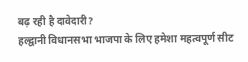बढ़ रही है दावेदारी?
हल्द्वानी विधानसभा भाजपा के लिए हमेशा महत्वपूर्ण सीट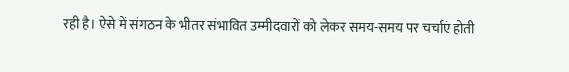रही है। ऐसे में संगठन के भीतर संभावित उम्मीदवारों को लेकर समय-समय पर चर्चाएं होती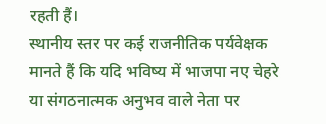रहती हैं।
स्थानीय स्तर पर कई राजनीतिक पर्यवेक्षक मानते हैं कि यदि भविष्य में भाजपा नए चेहरे या संगठनात्मक अनुभव वाले नेता पर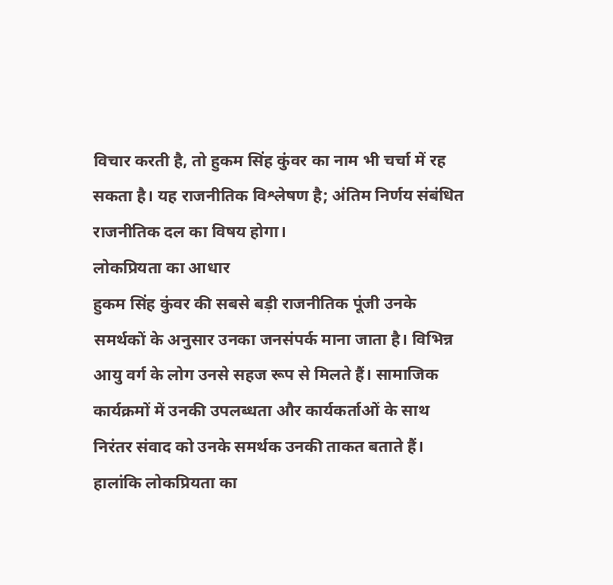विचार करती है, तो हुकम सिंह कुंवर का नाम भी चर्चा में रह सकता है। यह राजनीतिक विश्लेषण है; अंतिम निर्णय संबंधित राजनीतिक दल का विषय होगा।
लोकप्रियता का आधार
हुकम सिंह कुंवर की सबसे बड़ी राजनीतिक पूंजी उनके समर्थकों के अनुसार उनका जनसंपर्क माना जाता है। विभिन्न आयु वर्ग के लोग उनसे सहज रूप से मिलते हैं। सामाजिक कार्यक्रमों में उनकी उपलब्धता और कार्यकर्ताओं के साथ निरंतर संवाद को उनके समर्थक उनकी ताकत बताते हैं।
हालांकि लोकप्रियता का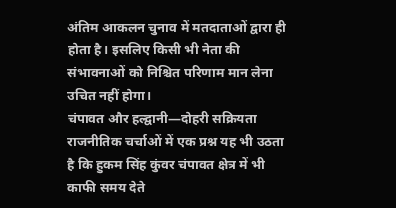अंतिम आकलन चुनाव में मतदाताओं द्वारा ही होता है। इसलिए किसी भी नेता की संभावनाओं को निश्चित परिणाम मान लेना उचित नहीं होगा।
चंपावत और हल्द्वानी—दोहरी सक्रियता
राजनीतिक चर्चाओं में एक प्रश्न यह भी उठता है कि हुकम सिंह कुंवर चंपावत क्षेत्र में भी काफी समय देते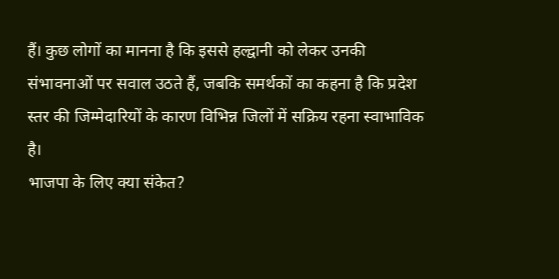हैं। कुछ लोगों का मानना है कि इससे हल्द्वानी को लेकर उनकी संभावनाओं पर सवाल उठते हैं, जबकि समर्थकों का कहना है कि प्रदेश स्तर की जिम्मेदारियों के कारण विभिन्न जिलों में सक्रिय रहना स्वाभाविक है।
भाजपा के लिए क्या संकेत?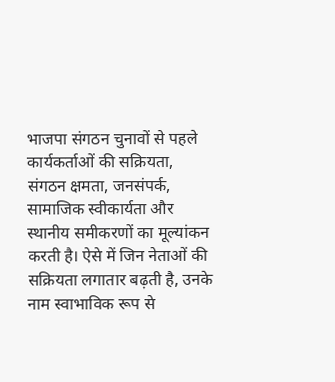भाजपा संगठन चुनावों से पहले कार्यकर्ताओं की सक्रियता, संगठन क्षमता, जनसंपर्क, सामाजिक स्वीकार्यता और स्थानीय समीकरणों का मूल्यांकन करती है। ऐसे में जिन नेताओं की सक्रियता लगातार बढ़ती है, उनके नाम स्वाभाविक रूप से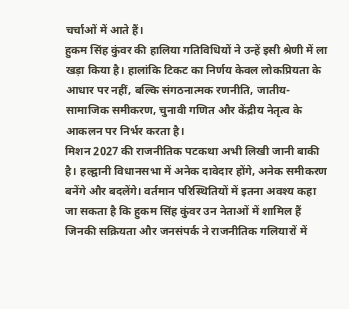चर्चाओं में आते हैं।
हुकम सिंह कुंवर की हालिया गतिविधियों ने उन्हें इसी श्रेणी में ला खड़ा किया है। हालांकि टिकट का निर्णय केवल लोकप्रियता के आधार पर नहीं, बल्कि संगठनात्मक रणनीति, जातीय-सामाजिक समीकरण, चुनावी गणित और केंद्रीय नेतृत्व के आकलन पर निर्भर करता है।
मिशन 2027 की राजनीतिक पटकथा अभी लिखी जानी बाकी है। हल्द्वानी विधानसभा में अनेक दावेदार होंगे, अनेक समीकरण बनेंगे और बदलेंगे। वर्तमान परिस्थितियों में इतना अवश्य कहा जा सकता है कि हुकम सिंह कुंवर उन नेताओं में शामिल हैं जिनकी सक्रियता और जनसंपर्क ने राजनीतिक गलियारों में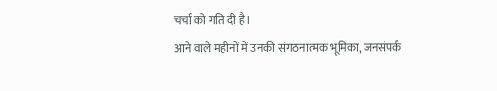चर्चा को गति दी है।
आने वाले महीनों में उनकी संगठनात्मक भूमिका, जनसंपर्क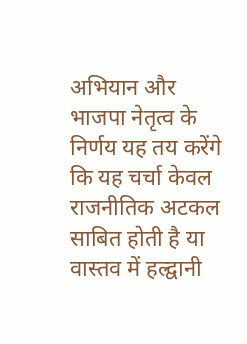अभियान और भाजपा नेतृत्व के निर्णय यह तय करेंगे कि यह चर्चा केवल राजनीतिक अटकल साबित होती है या वास्तव में हल्द्वानी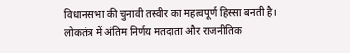विधानसभा की चुनावी तस्वीर का महत्वपूर्ण हिस्सा बनती है।
लोकतंत्र में अंतिम निर्णय मतदाता और राजनीतिक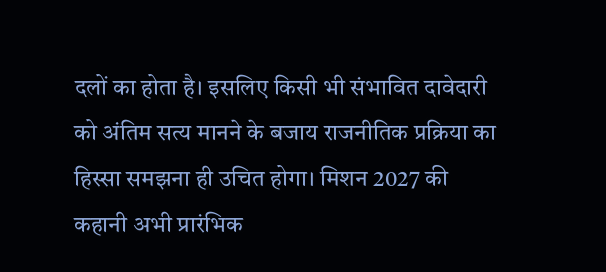दलों का होता है। इसलिए किसी भी संभावित दावेदारी को अंतिम सत्य मानने के बजाय राजनीतिक प्रक्रिया का हिस्सा समझना ही उचित होगा। मिशन 2027 की कहानी अभी प्रारंभिक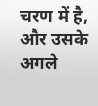चरण में है, और उसके अगले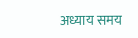अध्याय समय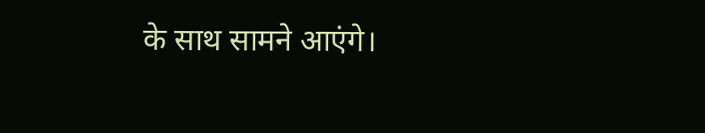के साथ सामने आएंगे।